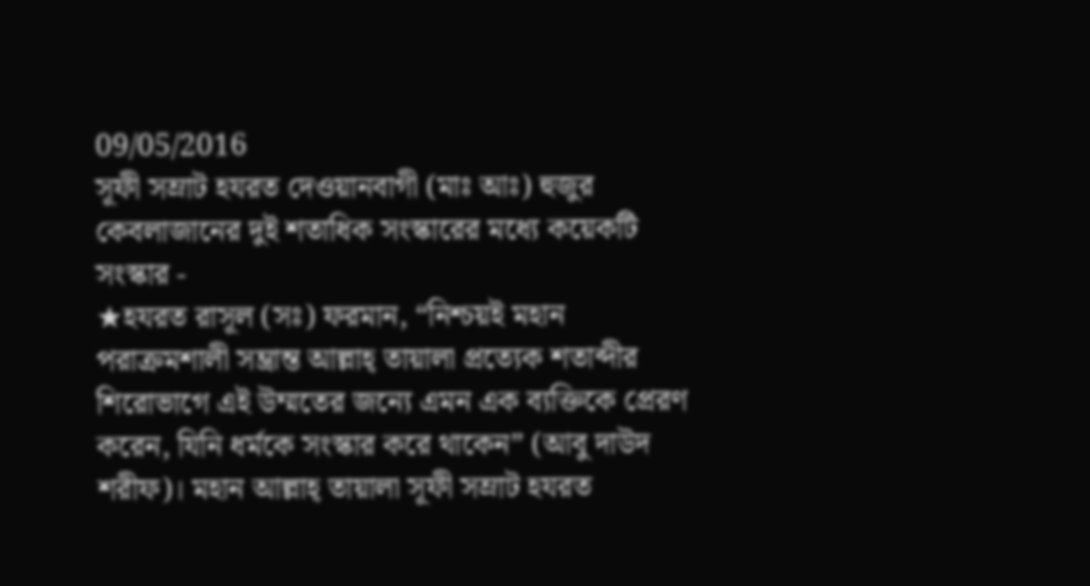09/05/2016
সূফী সম্রাট হযরত দেওয়ানবাগী (মাঃ আঃ) হুজুর কেবলাজানের দুই শতাধিক সংস্কারের মধ্যে কয়েকটি সংস্কার -
★হযরত রাসূল (সঃ) ফরমান, “নিশ্চয়ই মহান পরাক্রমশালী সম্ভ্রান্ত আল্লাহ্ তায়ালা প্রত্যেক শতাব্দীর শিরোভাগে এই উম্মতের জন্যে এমন এক ব্যক্তিকে প্রেরণ করেন, যিনি ধর্মকে সংস্কার করে থাকেন” (আবু দাউদ শরীফ)। মহান আল্লাহ্ তায়ালা সূফী সম্রাট হযরত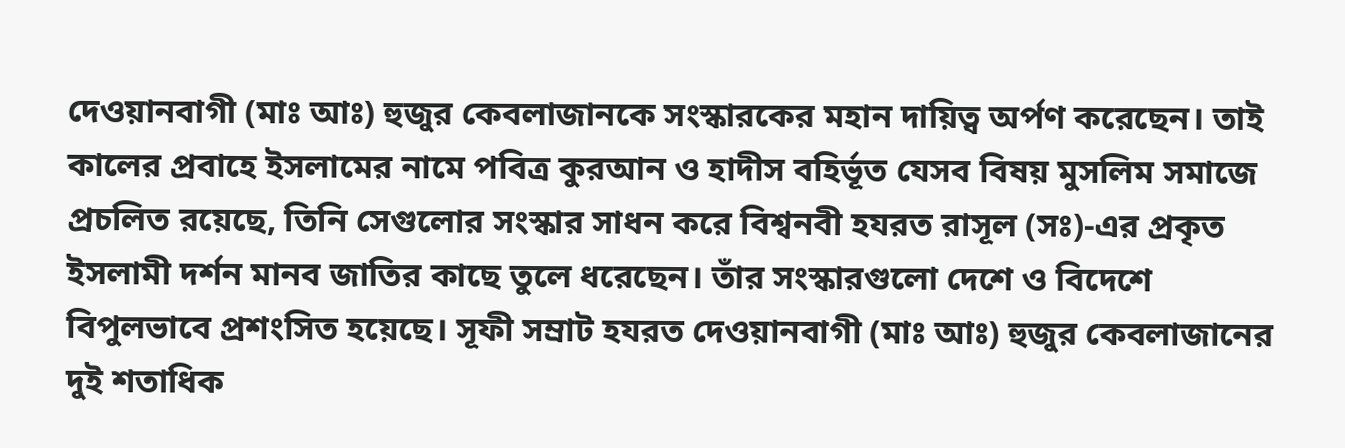দেওয়ানবাগী (মাঃ আঃ) হুজুর কেবলাজানকে সংস্কারকের মহান দায়িত্ব অর্পণ করেছেন। তাই কালের প্রবাহে ইসলামের নামে পবিত্র কুরআন ও হাদীস বহির্ভূত যেসব বিষয় মুসলিম সমাজে প্রচলিত রয়েছে, তিনি সেগুলোর সংস্কার সাধন করে বিশ্বনবী হযরত রাসূল (সঃ)-এর প্রকৃত ইসলামী দর্শন মানব জাতির কাছে তুলে ধরেছেন। তাঁর সংস্কারগুলো দেশে ও বিদেশে বিপুলভাবে প্রশংসিত হয়েছে। সূফী সম্রাট হযরত দেওয়ানবাগী (মাঃ আঃ) হুজুর কেবলাজানের দুই শতাধিক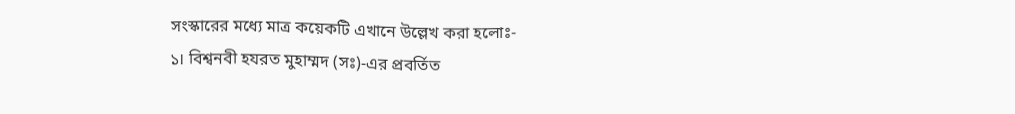সংস্কারের মধ্যে মাত্র কয়েকটি এখানে উল্লেখ করা হলোঃ-
১। বিশ্বনবী হযরত মুহাম্মদ (সঃ)-এর প্রবর্তিত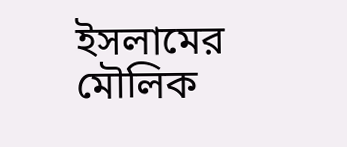ইসলামের মৌলিক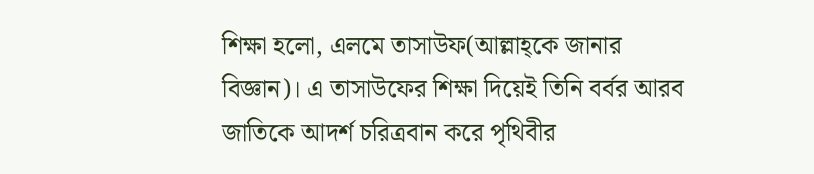শিক্ষা হলো, এলমে তাসাউফ(আল্লাহ্কে জানার বিজ্ঞান)। এ তাসাউফের শিক্ষা দিয়েই তিনি বর্বর আরব জাতিকে আদর্শ চরিত্রবান করে পৃথিবীর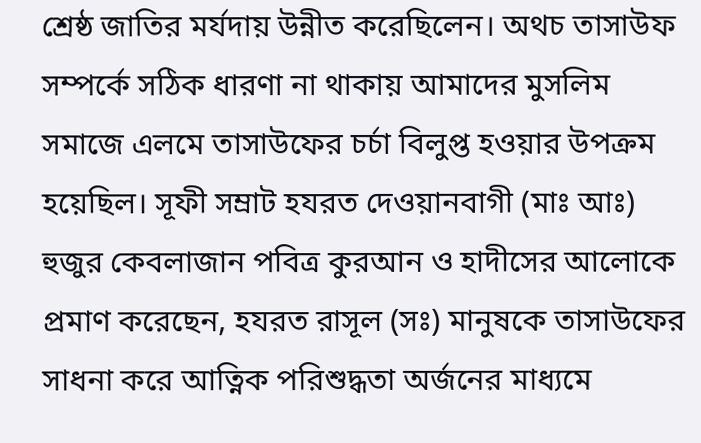শ্রেষ্ঠ জাতির মর্যদায় উন্নীত করেছিলেন। অথচ তাসাউফ সম্পর্কে সঠিক ধারণা না থাকায় আমাদের মুসলিম সমাজে এলমে তাসাউফের চর্চা বিলুপ্ত হওয়ার উপক্রম হয়েছিল। সূফী সম্রাট হযরত দেওয়ানবাগী (মাঃ আঃ) হুজুর কেবলাজান পবিত্র কুরআন ও হাদীসের আলোকে প্রমাণ করেছেন, হযরত রাসূল (সঃ) মানুষকে তাসাউফের সাধনা করে আত্নিক পরিশুদ্ধতা অর্জনের মাধ্যমে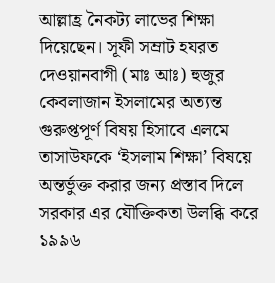আল্লাহ্র নৈকট্য লাভের শিক্ষা দিয়েছেন। সূফী সম্রাট হযরত দেওয়ানবাগী (মাঃ আঃ) হুজুর কেবলাজান ইসলামের অত্যন্ত গুরুপ্তপূর্ণ বিষয় হিসাবে এলমে তাসাউফকে ‘ইসলাম শিক্ষা’ বিষয়ে অন্তর্ভুক্ত করার জন্য প্রস্তাব দিলে সরকার এর যৌক্তিকতা উলব্ধি করে ১৯৯৬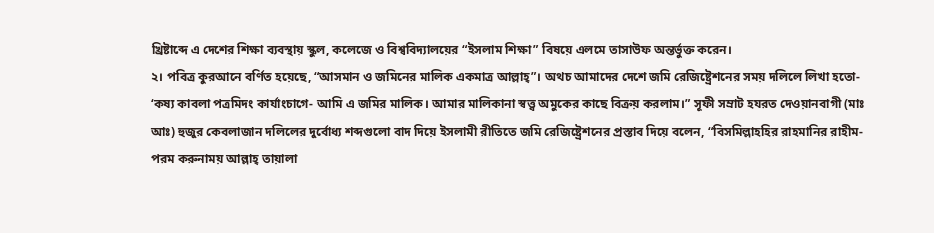খ্রিষ্টাব্দে এ দেশের শিক্ষা ব্যবস্থায় স্কুল, কলেজে ও বিশ্ববিদ্যালয়ের “ইসলাম শিক্ষা” বিষয়ে এলমে তাসাউফ অন্তর্ভুক্ত করেন।
২। পবিত্র কুরআনে বর্ণিত হয়েছে, “আসমান ও জমিনের মালিক একমাত্র আল্লাহ্”। অথচ আমাদের দেশে জমি রেজিষ্ট্রেশনের সময় দলিলে লিখা হতো- ‘কষ্য কাবলা পত্রমিদং কার্যাংচাগে- আমি এ জমির মালিক। আমার মালিকানা স্বত্ত্ব অমুকের কাছে বিক্রয় করলাম।” সূফী সম্রাট হযরত দেওয়ানবাগী (মাঃ আঃ) হুজুর কেবলাজান দলিলের দুর্বোধ্য শব্দগুলো বাদ দিয়ে ইসলামী রীতিতে জমি রেজিষ্ট্রেশনের প্রস্তাব দিয়ে বলেন, “বিসমিল্লাহহির রাহমানির রাহীম- পরম করুনাময় আল্লাহ্ তায়ালা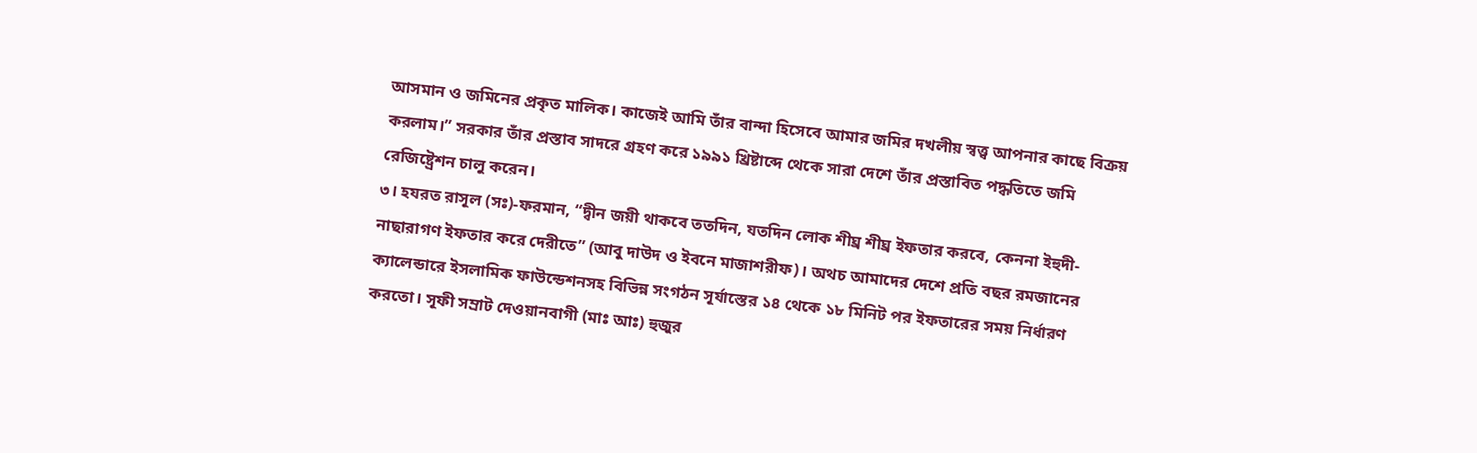আসমান ও জমিনের প্রকৃত মালিক। কাজেই আমি তাঁর বান্দা হিসেবে আমার জমির দখলীয় স্বত্ত্ব আপনার কাছে বিক্রয় করলাম।” সরকার তাঁর প্রস্তাব সাদরে গ্রহণ করে ১৯৯১ খ্রিষ্টাব্দে থেকে সারা দেশে তাঁর প্রস্তাবিত পদ্ধতিতে জমি রেজিষ্ট্রেশন চালু করেন।
৩। হযরত রাসূল (সঃ)-ফরমান, “দ্বীন জয়ী থাকবে ততদিন, যতদিন লোক শীঘ্র শীঘ্র ইফতার করবে, কেননা ইহুদী-নাছারাগণ ইফতার করে দেরীতে” (আবু দাউদ ও ইবনে মাজাশরীফ)। অথচ আমাদের দেশে প্রতি বছর রমজানের ক্যালেন্ডারে ইসলামিক ফাউন্ডেশনসহ বিভিন্ন সংগঠন সূর্যাস্তের ১৪ থেকে ১৮ মিনিট পর ইফতারের সময় নির্ধারণ করতো। সূফী সম্রাট দেওয়ানবাগী (মাঃ আঃ) হুজুর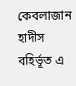কেবলাজান হাদীস বহির্ভূত এ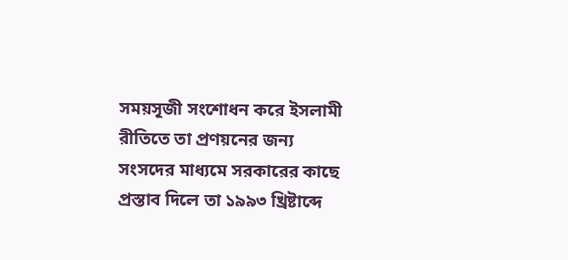সময়সূজী সংশোধন করে ইসলামী রীতিতে তা প্রণয়নের জন্য সংসদের মাধ্যমে সরকারের কাছে প্রস্তাব দিলে তা ১৯৯৩ খ্রিষ্টাব্দে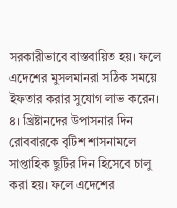সরকারীভাবে বাস্তবায়িত হয়। ফলে এদেশের মুসলমানরা সঠিক সময়ে ইফতার করার সুযোগ লাভ করেন।
৪। খ্রিষ্টানদের উপাসনার দিন রোববারকে বৃটিশ শাসনামলে সাপ্তাহিক ছুটির দিন হিসেবে চালু করা হয়। ফলে এদেশের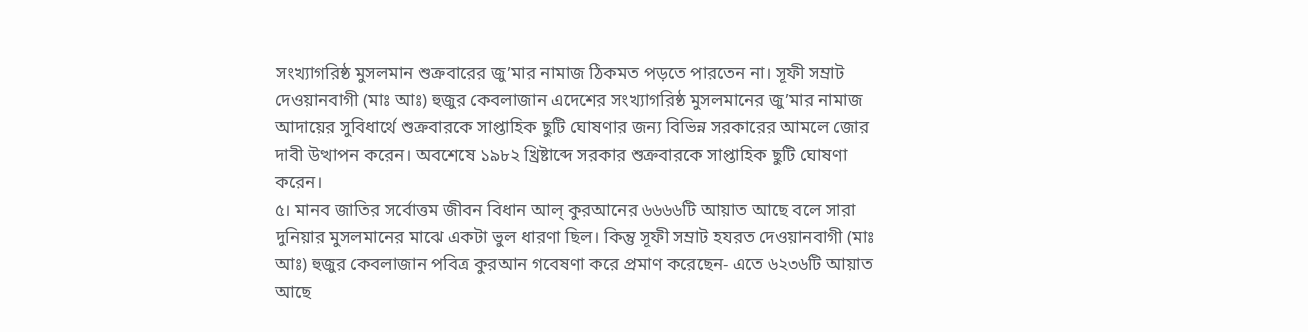সংখ্যাগরিষ্ঠ মুসলমান শুক্রবারের জু’মার নামাজ ঠিকমত পড়তে পারতেন না। সূফী সম্রাট দেওয়ানবাগী (মাঃ আঃ) হুজুর কেবলাজান এদেশের সংখ্যাগরিষ্ঠ মুসলমানের জু’মার নামাজ আদায়ের সুবিধার্থে শুক্রবারকে সাপ্তাহিক ছুটি ঘোষণার জন্য বিভিন্ন সরকারের আমলে জোর দাবী উত্থাপন করেন। অবশেষে ১৯৮২ খ্রিষ্টাব্দে সরকার শুক্রবারকে সাপ্তাহিক ছুটি ঘোষণা করেন।
৫। মানব জাতির সর্বোত্তম জীবন বিধান আল্ কুরআনের ৬৬৬৬টি আয়াত আছে বলে সারা দুনিয়ার মুসলমানের মাঝে একটা ভুল ধারণা ছিল। কিন্তু সূফী সম্রাট হযরত দেওয়ানবাগী (মাঃ আঃ) হুজুর কেবলাজান পবিত্র কুরআন গবেষণা করে প্রমাণ করেছেন- এতে ৬২৩৬টি আয়াত আছে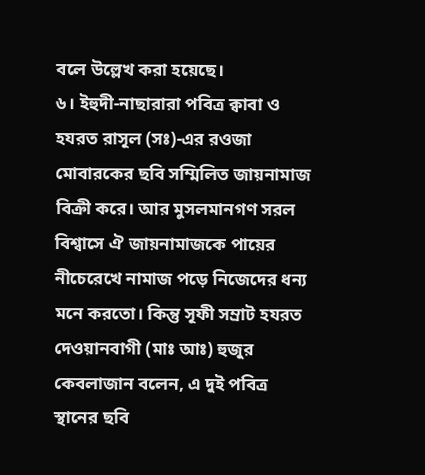বলে উল্লেখ করা হয়েছে।
৬। ইহুদী-নাছারারা পবিত্র ক্বাবা ও হযরত রাসূল (সঃ)-এর রওজা মোবারকের ছবি সম্মিলিত জায়নামাজ বিক্রী করে। আর মুসলমানগণ সরল বিশ্বাসে ঐ জায়নামাজকে পায়ের নীচেরেখে নামাজ পড়ে নিজেদের ধন্য মনে করতো। কিন্তু সূফী সম্রাট হযরত দেওয়ানবাগী (মাঃ আঃ) হুজুর কেবলাজান বলেন, এ দুই পবিত্র স্থানের ছবি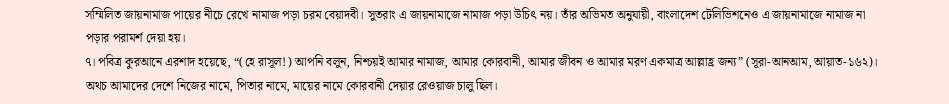সম্মিলিত জায়নামাজ পায়ের নীচে রেখে নামাজ পড়া চরম বেয়াদবী। সুতরাং এ জায়নামাজে নামাজ পড়া উচিৎ নয়। তাঁর অভিমত অনুযায়ী, বাংলাদেশ টেলিভিশনেও এ জায়নামাজে নামাজ না পড়ার পরামর্শ দেয়া হয়।
৭। পবিত্র কুরআনে এরশাদ হয়েছে, “(হে রাসূল!) আপনি বলুন, নিশ্চয়ই আমার নামাজ, আমার কোরবানী, আমার জীবন ও আমার মরণ একমাত্র আল্লাহ্র জন্য” (সূরা-আনআম, আয়াত-১৬২)। অথচ আমাদের দেশে নিজের নামে, পিতার নামে, মায়ের নামে কোরবানী দেয়ার রেওয়াজ চালু ছিল।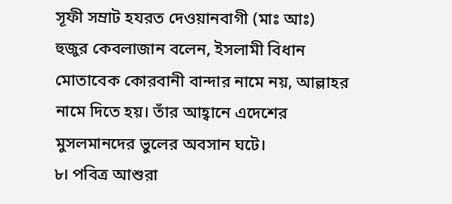সূফী সম্রাট হযরত দেওয়ানবাগী (মাঃ আঃ) হুজুর কেবলাজান বলেন, ইসলামী বিধান মোতাবেক কোরবানী বান্দার নামে নয়, আল্লাহর নামে দিতে হয়। তাঁর আহ্বানে এদেশের মুসলমানদের ভুলের অবসান ঘটে।
৮। পবিত্র আশুরা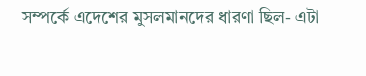সম্পর্কে এদেশের মুসলমানদের ধারণা ছিল- এটা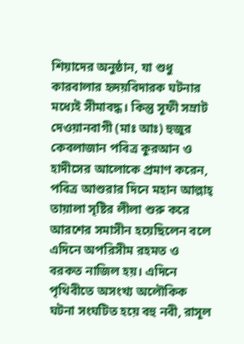শিয়াদের অনুষ্ঠান, যা শুধু কারবালার হৃদয়বিদারক ঘটনার মধ্যেই সীমাবদ্ধ। কিন্তু সূফী সম্রাট দেওয়ানবাগী (মাঃ আঃ) হুজুর কেবলাজান পবিত্র কুরআন ও হাদীসের আলোকে প্রমাণ করেন, পবিত্র আশুরার দিনে মহান আল্লাহ্ তায়ালা সৃষ্টির লীলা শুরু করে আরশের সমাসীন হয়েছিলেন বলে এদিনে অপরিসীম রহমত ও বরকত নাজিল হয়। এদিনে পৃথিবীতে অসংখ্য অলৌকিক ঘটনা সংঘটিত হয়ে বহু নবী, রাসূল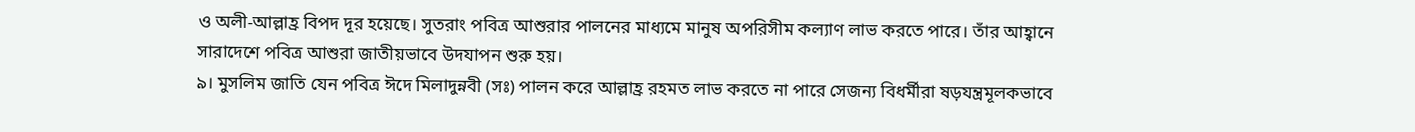ও অলী-আল্লাহ্র বিপদ দূর হয়েছে। সুতরাং পবিত্র আশুরার পালনের মাধ্যমে মানুষ অপরিসীম কল্যাণ লাভ করতে পারে। তাঁর আহ্বানে সারাদেশে পবিত্র আশুরা জাতীয়ভাবে উদযাপন শুরু হয়।
৯। মুসলিম জাতি যেন পবিত্র ঈদে মিলাদুন্নবী (সঃ) পালন করে আল্লাহ্র রহমত লাভ করতে না পারে সেজন্য বিধর্মীরা ষড়যন্ত্রমূলকভাবে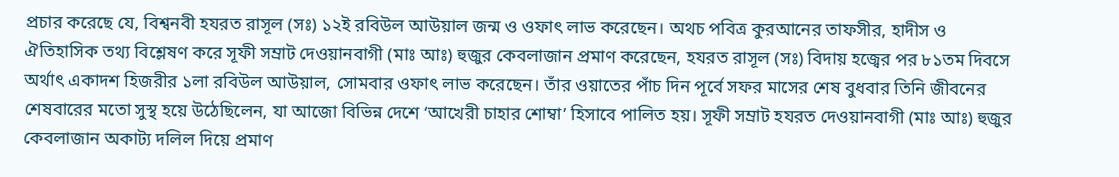প্রচার করেছে যে, বিশ্বনবী হযরত রাসূল (সঃ) ১২ই রবিউল আউয়াল জন্ম ও ওফাৎ লাভ করেছেন। অথচ পবিত্র কুরআনের তাফসীর, হাদীস ও ঐতিহাসিক তথ্য বিশ্লেষণ করে সূফী সম্রাট দেওয়ানবাগী (মাঃ আঃ) হুজুর কেবলাজান প্রমাণ করেছেন, হযরত রাসূল (সঃ) বিদায় হজ্বের পর ৮১তম দিবসে অর্থাৎ একাদশ হিজরীর ১লা রবিউল আউয়াল, সোমবার ওফাৎ লাভ করেছেন। তাঁর ওয়াতের পাঁচ দিন পূর্বে সফর মাসের শেষ বুধবার তিনি জীবনের শেষবারের মতো সুস্থ হয়ে উঠেছিলেন, যা আজো বিভিন্ন দেশে ‘আখেরী চাহার শোম্বা’ হিসাবে পালিত হয়। সূফী সম্রাট হযরত দেওয়ানবাগী (মাঃ আঃ) হুজুর কেবলাজান অকাট্য দলিল দিয়ে প্রমাণ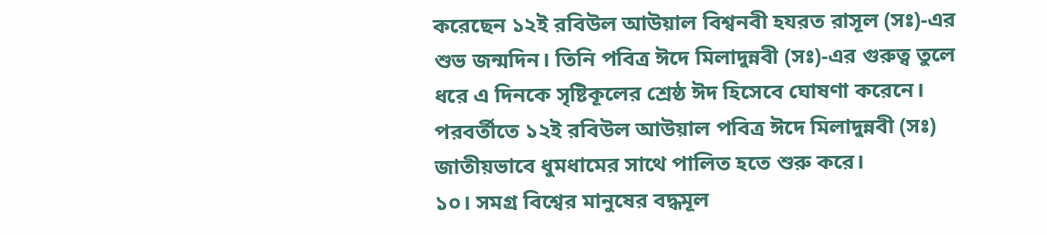করেছেন ১২ই রবিউল আউয়াল বিশ্বনবী হযরত রাসূল (সঃ)-এর শুভ জন্মদিন। তিনি পবিত্র ঈদে মিলাদুন্নবী (সঃ)-এর গুরুত্ব তুলে ধরে এ দিনকে সৃষ্টিকূলের শ্রেষ্ঠ ঈদ হিসেবে ঘোষণা করেনে। পরবর্তীতে ১২ই রবিউল আউয়াল পবিত্র ঈদে মিলাদুন্নবী (সঃ) জাতীয়ভাবে ধুমধামের সাথে পালিত হতে শুরু করে।
১০। সমগ্র বিশ্বের মানুষের বদ্ধমূল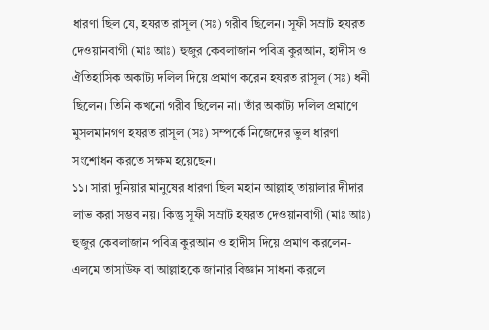ধারণা ছিল যে, হযরত রাসূল (সঃ) গরীব ছিলেন। সূফী সম্রাট হযরত দেওয়ানবাগী (মাঃ আঃ) হুজুর কেবলাজান পবিত্র কুরআন, হাদীস ও ঐতিহাসিক অকাট্য দলিল দিয়ে প্রমাণ করেন হযরত রাসূল (সঃ) ধনী ছিলেন। তিনি কখনো গরীব ছিলেন না। তাঁর অকাট্য দলিল প্রমাণে মুসলমানগণ হযরত রাসূল (সঃ) সম্পর্কে নিজেদের ভুল ধারণা সংশোধন করতে সক্ষম হয়েছেন।
১১। সারা দুনিয়ার মানুষের ধারণা ছিল মহান আল্লাহ্ তায়ালার দীদার লাভ করা সম্ভব নয়। কিন্তু সূফী সম্রাট হযরত দেওয়ানবাগী (মাঃ আঃ) হুজুর কেবলাজান পবিত্র কুরআন ও হাদীস দিয়ে প্রমাণ করলেন- এলমে তাসাউফ বা আল্লাহকে জানার বিজ্ঞান সাধনা করলে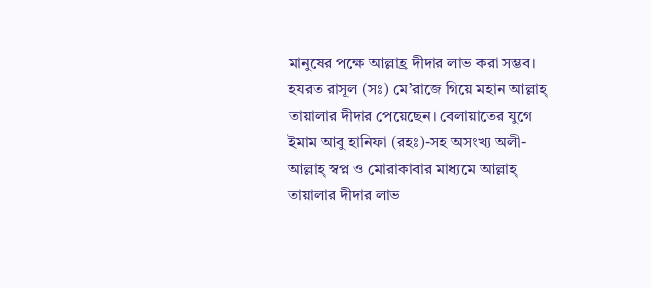মানুষের পক্ষে আল্লাহ্র দীদার লাভ করা সম্ভব। হযরত রাসূল (সঃ) মে’রাজে গিয়ে মহান আল্লাহ্ তায়ালার দীদার পেয়েছেন। বেলায়াতের যুগে ইমাম আবু হানিফা (রহঃ)-সহ অসংখ্য অলী-আল্লাহ্ স্বপ্ন ও মোরাকাবার মাধ্যমে আল্লাহ্ তায়ালার দীদার লাভ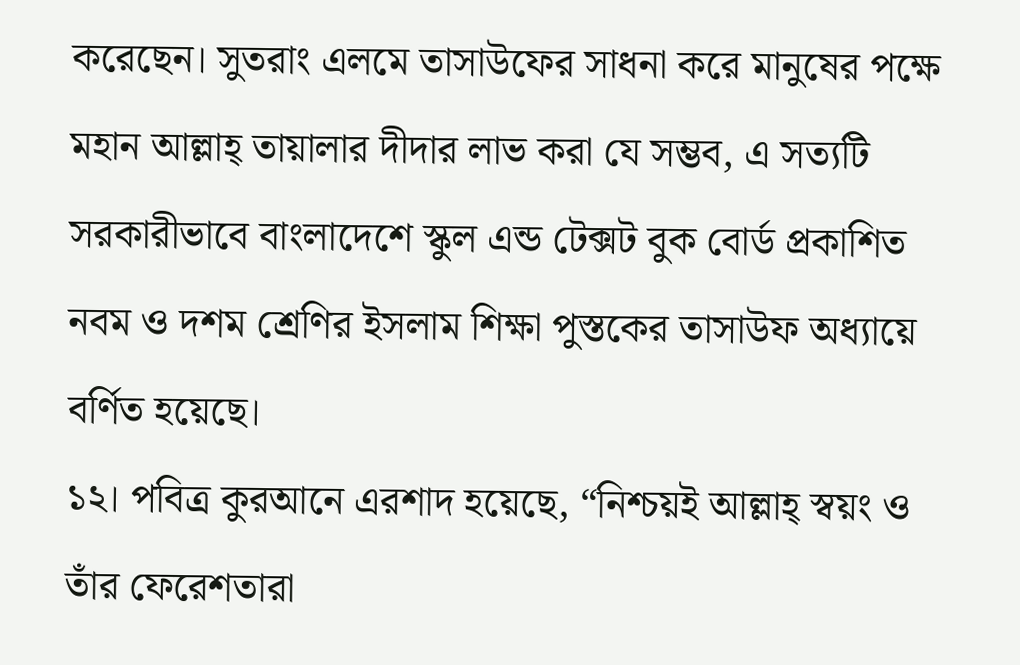করেছেন। সুতরাং এলমে তাসাউফের সাধনা করে মানুষের পক্ষে মহান আল্লাহ্ তায়ালার দীদার লাভ করা যে সম্ভব, এ সত্যটি সরকারীভাবে বাংলাদেশে স্কুল এন্ড টেক্সট বুক বোর্ড প্রকাশিত নবম ও দশম শ্রেণির ইসলাম শিক্ষা পুস্তকের তাসাউফ অধ্যায়ে বর্ণিত হয়েছে।
১২। পবিত্র কুরআনে এরশাদ হয়েছে, “নিশ্চয়ই আল্লাহ্ স্বয়ং ও তাঁর ফেরেশতারা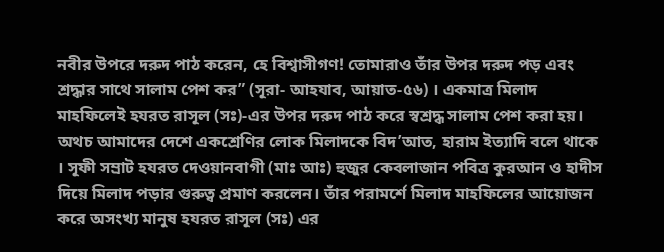নবীর উপরে দরুদ পাঠ করেন, হে বিশ্বাসীগণ! তোমারাও তাঁর উপর দরুদ পড় এবং শ্রদ্ধার সাথে সালাম পেশ কর” (সূরা- আহযাব, আয়াত-৫৬) । একমাত্র মিলাদ মাহফিলেই হযরত রাসূল (সঃ)-এর উপর দরুদ পাঠ করে স্বশ্রদ্ধ সালাম পেশ করা হয়। অথচ আমাদের দেশে একশ্রেণির লোক মিলাদকে বিদ’আত, হারাম ইত্যাদি বলে থাকে । সূফী সম্রাট হযরত দেওয়ানবাগী (মাঃ আঃ) হুজুর কেবলাজান পবিত্র কুরআন ও হাদীস দিয়ে মিলাদ পড়ার গুরুত্ব প্রমাণ করলেন। তাঁর পরামর্শে মিলাদ মাহফিলের আয়োজন করে অসংখ্য মানুষ হযরত রাসূল (সঃ) এর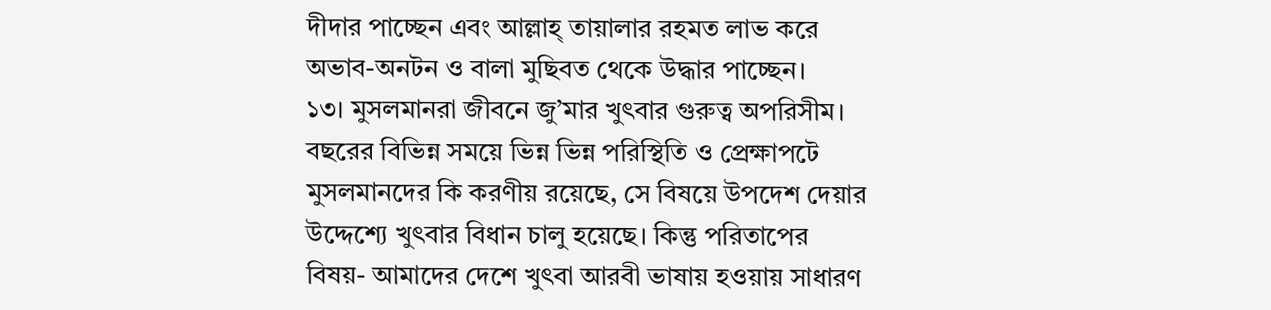দীদার পাচ্ছেন এবং আল্লাহ্ তায়ালার রহমত লাভ করে অভাব-অনটন ও বালা মুছিবত থেকে উদ্ধার পাচ্ছেন।
১৩। মুসলমানরা জীবনে জু’মার খুৎবার গুরুত্ব অপরিসীম। বছরের বিভিন্ন সময়ে ভিন্ন ভিন্ন পরিস্থিতি ও প্রেক্ষাপটে মুসলমানদের কি করণীয় রয়েছে, সে বিষয়ে উপদেশ দেয়ার উদ্দেশ্যে খুৎবার বিধান চালু হয়েছে। কিন্তু পরিতাপের বিষয়- আমাদের দেশে খুৎবা আরবী ভাষায় হওয়ায় সাধারণ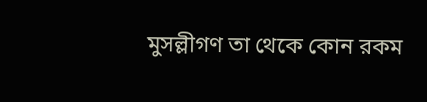মুসল্লীগণ তা থেকে কোন রকম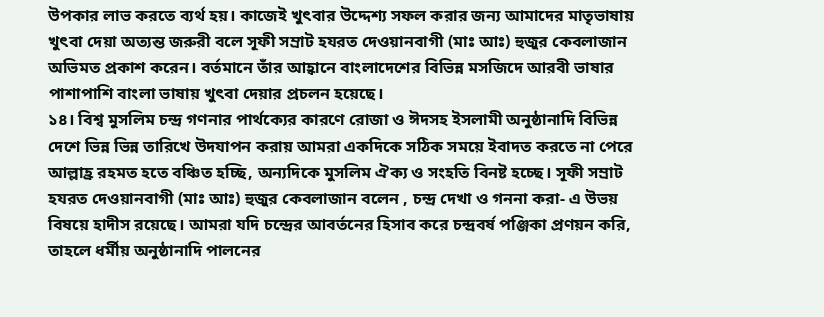উপকার লাভ করতে ব্যর্থ হয়। কাজেই খুৎবার উদ্দেশ্য সফল করার জন্য আমাদের মাতৃভাষায় খুৎবা দেয়া অত্যন্ত জরুরী বলে সূফী সম্রাট হযরত দেওয়ানবাগী (মাঃ আঃ) হুজুর কেবলাজান অভিমত প্রকাশ করেন। বর্তমানে তাঁর আহ্বানে বাংলাদেশের বিভিন্ন মসজিদে আরবী ভাষার পাশাপাশি বাংলা ভাষায় খুৎবা দেয়ার প্রচলন হয়েছে।
১৪। বিশ্ব মুসলিম চন্দ্র গণনার পার্থক্যের কারণে রোজা ও ঈদসহ ইসলামী অনুষ্ঠানাদি বিভিন্ন দেশে ভিন্ন ভিন্ন তারিখে উদযাপন করায় আমরা একদিকে সঠিক সময়ে ইবাদত করতে না পেরে আল্লাহ্র রহমত হতে বঞ্চিত হচ্ছি, অন্যদিকে মুসলিম ঐক্য ও সংহতি বিনষ্ট হচ্ছে। সূফী সম্রাট হযরত দেওয়ানবাগী (মাঃ আঃ) হুজুর কেবলাজান বলেন , চন্দ্র দেখা ও গননা করা- এ উভয় বিষয়ে হাদীস রয়েছে। আমরা যদি চন্দ্রের আবর্তনের হিসাব করে চন্দ্রবর্ষ পঞ্জিকা প্রণয়ন করি, তাহলে ধর্মীয় অনুষ্ঠানাদি পালনের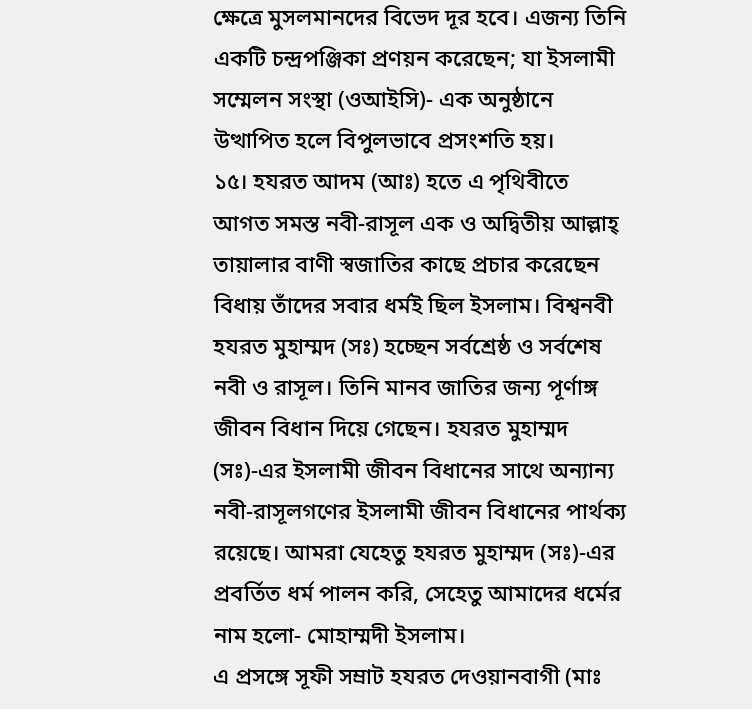ক্ষেত্রে মুসলমানদের বিভেদ দূর হবে। এজন্য তিনি একটি চন্দ্রপঞ্জিকা প্রণয়ন করেছেন; যা ইসলামী সম্মেলন সংস্থা (ওআইসি)- এক অনুষ্ঠানে উত্থাপিত হলে বিপুলভাবে প্রসংশতি হয়।
১৫। হযরত আদম (আঃ) হতে এ পৃথিবীতে আগত সমস্ত নবী-রাসূল এক ও অদ্বিতীয় আল্লাহ্ তায়ালার বাণী স্বজাতির কাছে প্রচার করেছেন বিধায় তাঁদের সবার ধর্মই ছিল ইসলাম। বিশ্বনবী হযরত মুহাম্মদ (সঃ) হচ্ছেন সর্বশ্রেষ্ঠ ও সর্বশেষ নবী ও রাসূল। তিনি মানব জাতির জন্য পূর্ণাঙ্গ জীবন বিধান দিয়ে গেছেন। হযরত মুহাম্মদ (সঃ)-এর ইসলামী জীবন বিধানের সাথে অন্যান্য নবী-রাসূলগণের ইসলামী জীবন বিধানের পার্থক্য রয়েছে। আমরা যেহেতু হযরত মুহাম্মদ (সঃ)-এর প্রবর্তিত ধর্ম পালন করি, সেহেতু আমাদের ধর্মের নাম হলো- মোহাম্মদী ইসলাম।
এ প্রসঙ্গে সূফী সম্রাট হযরত দেওয়ানবাগী (মাঃ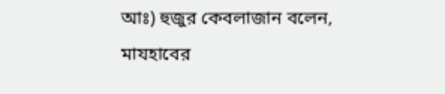আঃ) হুজুর কেবলাজান বলেন, মাযহাবের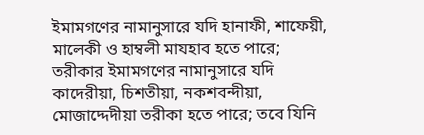ইমামগণের নামানুসারে যদি হানাফী, শাফেয়ী, মালেকী ও হাম্বলী মাযহাব হতে পারে; তরীকার ইমামগণের নামানুসারে যদি কাদেরীয়া, চিশতীয়া, নকশবন্দীয়া, মোজাদ্দেদীয়া তরীকা হতে পারে; তবে যিনি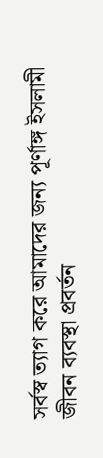সর্বস্ব ত্যাগ করে আমাদের জন্য পূর্ণাঙ্গ ইসলামী জীবন ব্যবস্থা প্রবর্তন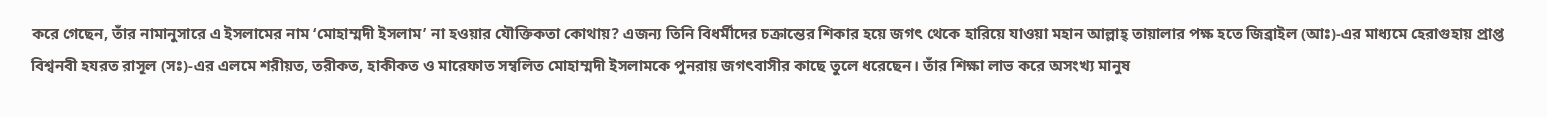করে গেছেন, তাঁর নামানুসারে এ ইসলামের নাম ‘মোহাম্মদী ইসলাম’ না হওয়ার যৌক্তিকতা কোথায়? এজন্য তিনি বিধর্মীদের চক্রান্তের শিকার হয়ে জগৎ থেকে হারিয়ে যাওয়া মহান আল্লাহ্ তায়ালার পক্ষ হতে জিব্রাইল (আঃ)-এর মাধ্যমে হেরাগুহায় প্রাপ্ত বিশ্বনবী হযরত রাসূল (সঃ)-এর এলমে শরীয়ত, তরীকত, হাকীকত ও মারেফাত সম্বলিত মোহাম্মদী ইসলামকে পুনরায় জগৎবাসীর কাছে তুলে ধরেছেন। তাঁর শিক্ষা লাভ করে অসংখ্য মানুষ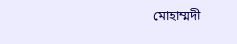মোহাম্মদী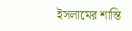ইসলামের শান্তি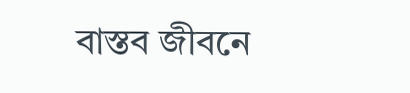বাস্তব জীবনে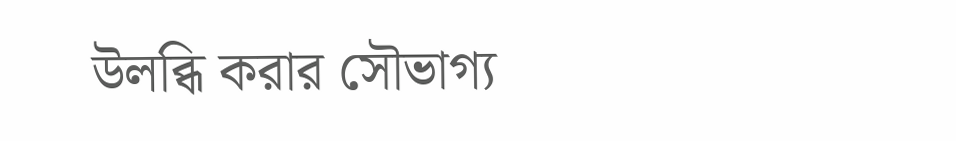উলব্ধি করার সৌভাগ্য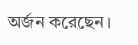অর্জন করেছেন।